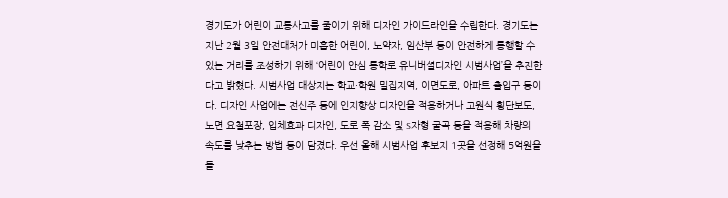경기도가 어린이 교통사고를 줄이기 위해 디자인 가이드라인을 수립한다. 경기도는 지난 2월 3일 안전대처가 미흡한 어린이, 노약자, 임산부 등이 안전하게 통행할 수 있는 거리를 조성하기 위해 ‘어린이 안심 통학로 유니버셜디자인 시범사업’을 추진한다고 밝혔다. 시범사업 대상지는 학교·학원 밀집지역, 이면도로, 아파트 출입구 등이다. 디자인 사업에는 전신주 등에 인지향상 디자인을 적용하거나 고원식 횡단보도, 노면 요철포장, 입체효과 디자인, 도로 폭 감소 및 S자형 굴곡 등을 적용해 차량의 속도를 낮추는 방법 등이 담겼다. 우선 올해 시범사업 후보지 1곳을 선정해 5억원을 들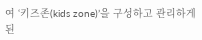여 ‘키즈존(kids zone)’을 구성하고 관리하게 된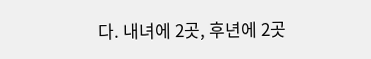다. 내녀에 2곳, 후년에 2곳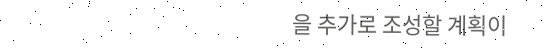을 추가로 조성할 계획이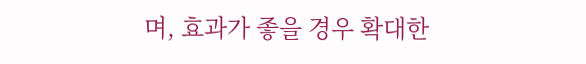며, 효과가 좋을 경우 확대한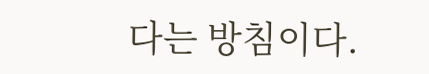다는 방침이다.